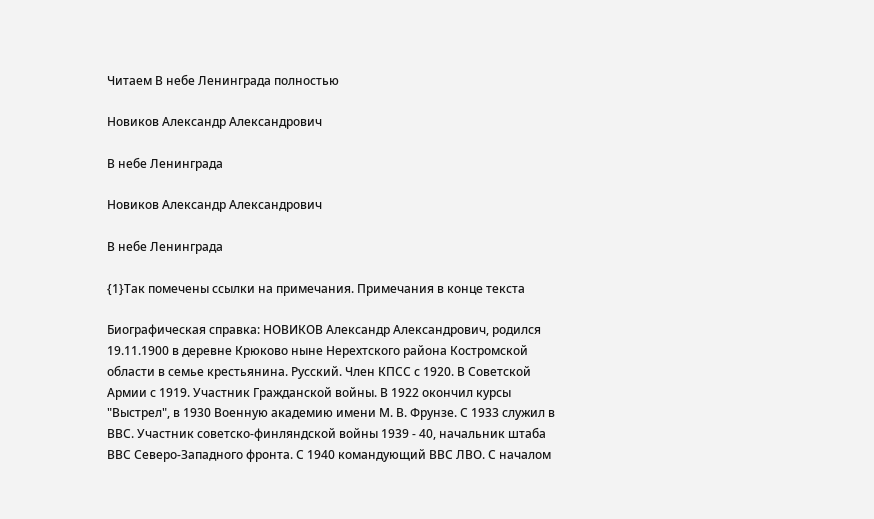Читаем В небе Ленинграда полностью

Новиков Александр Александрович

В небе Ленинграда

Новиков Александр Александрович

В небе Ленинграда

{1}Так помечены ссылки на примечания. Примечания в конце текста

Биографическая справка: НОВИКОВ Александр Александрович, родился 19.11.1900 в деревне Крюково ныне Нерехтского района Костромской области в семье крестьянина. Русский. Член КПСС с 1920. В Советской Армии с 1919. Участник Гражданской войны. В 1922 окончил курсы "Выстрел", в 1930 Военную академию имени М. В. Фрунзе. С 1933 служил в ВВС. Участник советско-финляндской войны 1939 - 40, начальник штаба ВВС Северо-Западного фронта. С 1940 командующий ВВС ЛВО. С началом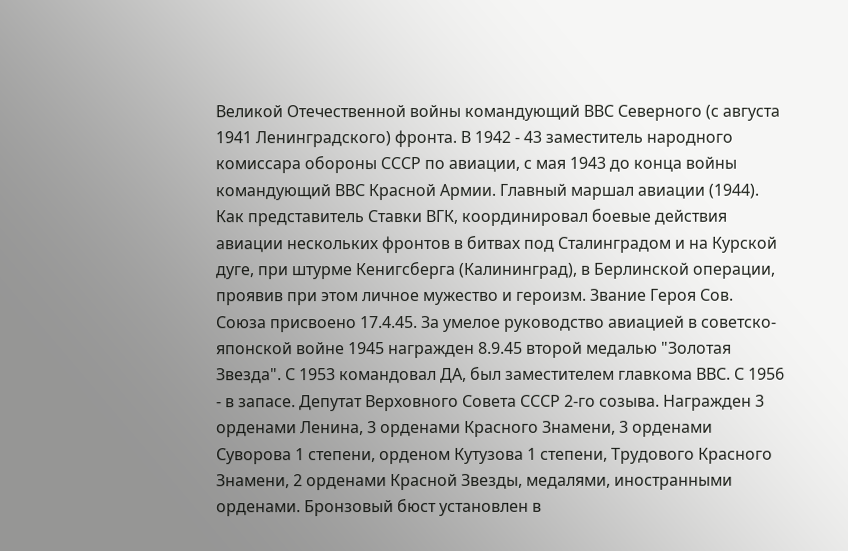Великой Отечественной войны командующий ВВС Северного (с августа 1941 Ленинградского) фронта. В 1942 - 43 заместитель народного комиссара обороны СССР по авиации, с мая 1943 до конца войны командующий ВВС Красной Армии. Главный маршал авиации (1944). Как представитель Ставки ВГК, координировал боевые действия авиации нескольких фронтов в битвах под Сталинградом и на Курской дуге, при штурме Кенигсберга (Калининград), в Берлинской операции, проявив при этом личное мужество и героизм. Звание Героя Сов. Союза присвоено 17.4.45. За умелое руководство авиацией в советско-японской войне 1945 награжден 8.9.45 второй медалью "Золотая Звезда". С 1953 командовал ДА, был заместителем главкома ВВС. С 1956 - в запасе. Депутат Верховного Совета СССР 2-го созыва. Награжден 3 орденами Ленина, 3 орденами Красного Знамени, 3 орденами Суворова 1 степени, орденом Кутузова 1 степени, Трудового Красного Знамени, 2 орденами Красной Звезды, медалями, иностранными орденами. Бронзовый бюст установлен в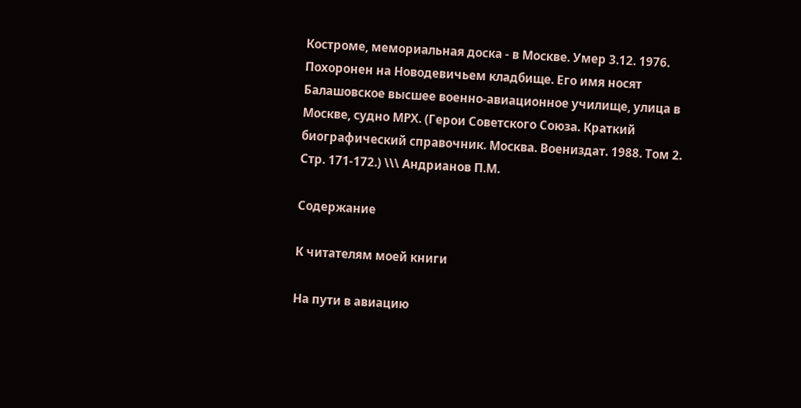Костроме, мемориальная доска - в Москве. Умер 3.12. 1976. Похоронен на Новодевичьем кладбище. Его имя носят Балашовское высшее военно-авиационное училище, улица в Москве, судно МРХ. (Герои Советского Союза. Краткий биографический справочник. Москва. Воениздат. 1988. Том 2. Стр. 171-172.) \\\ Андрианов П.М.

Содержание

К читателям моей книги

На пути в авиацию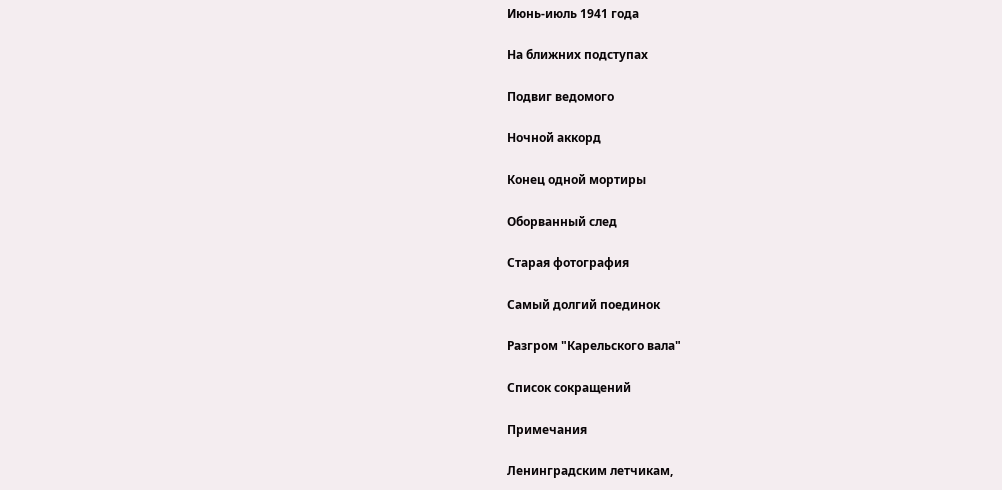Июнь-июль 1941 года

На ближних подступах

Подвиг ведомого

Ночной аккорд

Конец одной мортиры

Оборванный след

Старая фотография

Самый долгий поединок

Разгром "Карельского вала"

Список сокращений

Примечания

Ленинградским летчикам,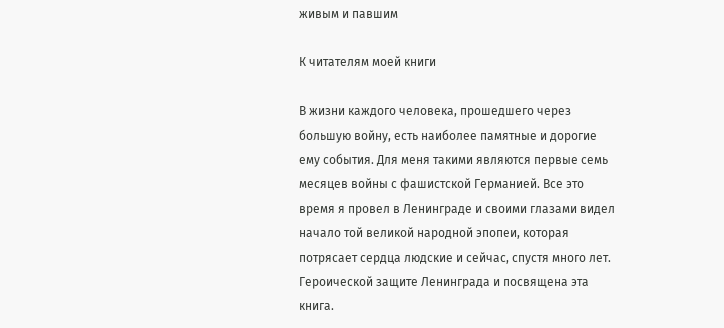живым и павшим

К читателям моей книги

В жизни каждого человека, прошедшего через большую войну, есть наиболее памятные и дорогие ему события. Для меня такими являются первые семь месяцев войны с фашистской Германией. Все это время я провел в Ленинграде и своими глазами видел начало той великой народной эпопеи, которая потрясает сердца людские и сейчас, спустя много лет. Героической защите Ленинграда и посвящена эта книга.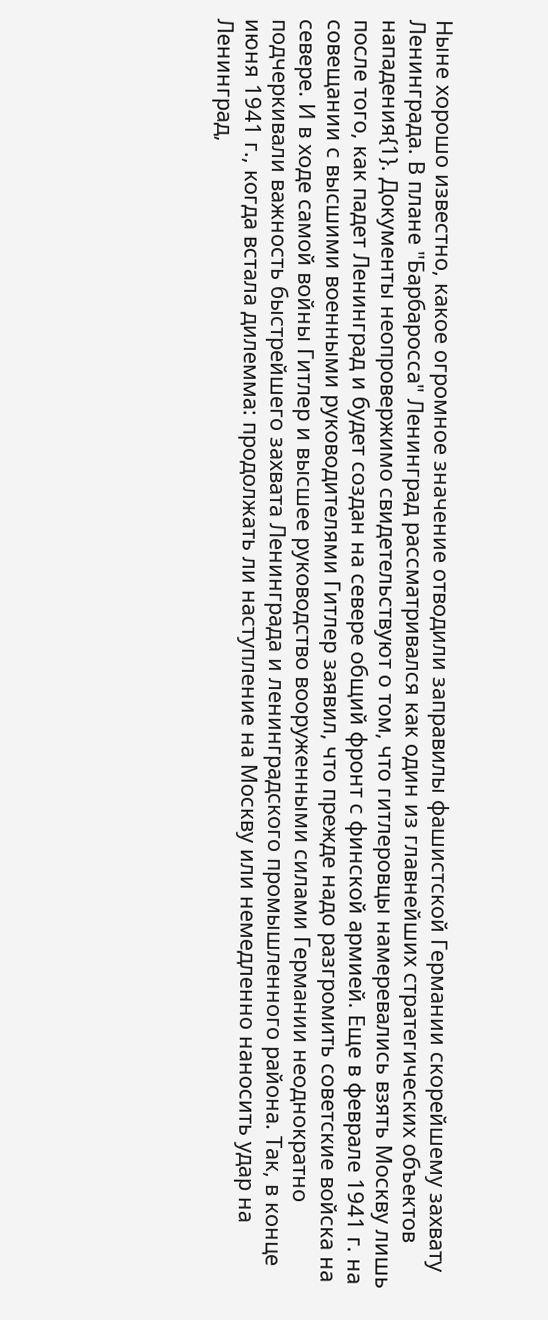Ныне хорошо известно, какое огромное значение отводили заправилы фашистской Германии скорейшему захвату Ленинграда. В плане "Барбаросса" Ленинград рассматривался как один из главнейших стратегических объектов нападения{1}. Документы неопровержимо свидетельствуют о том, что гитлеровцы намеревались взять Москву лишь после того, как падет Ленинград и будет создан на севере общий фронт с финской армией. Еще в феврале 1941 г. на совещании с высшими военными руководителями Гитлер заявил, что прежде надо разгромить советские войска на севере. И в ходе самой войны Гитлер и высшее руководство вооруженными силами Германии неоднократно подчеркивали важность быстрейшего захвата Ленинграда и ленинградского промышленного района. Так, в конце июня 1941 г., когда встала дилемма: продолжать ли наступление на Москву или немедленно наносить удар на Ленинград,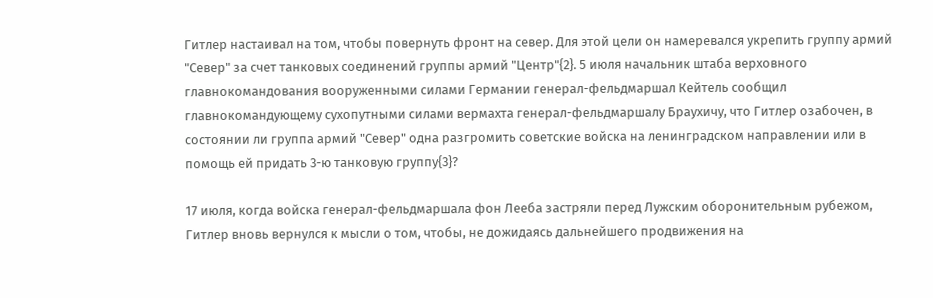Гитлер настаивал на том, чтобы повернуть фронт на север. Для этой цели он намеревался укрепить группу армий "Север" за счет танковых соединений группы армий "Центр"{2}. 5 июля начальник штаба верховного главнокомандования вооруженными силами Германии генерал-фельдмаршал Кейтель сообщил главнокомандующему сухопутными силами вермахта генерал-фельдмаршалу Браухичу, что Гитлер озабочен, в состоянии ли группа армий "Север" одна разгромить советские войска на ленинградском направлении или в помощь ей придать 3-ю танковую группу{3}?

17 июля, когда войска генерал-фельдмаршала фон Лееба застряли перед Лужским оборонительным рубежом, Гитлер вновь вернулся к мысли о том, чтобы, не дожидаясь дальнейшего продвижения на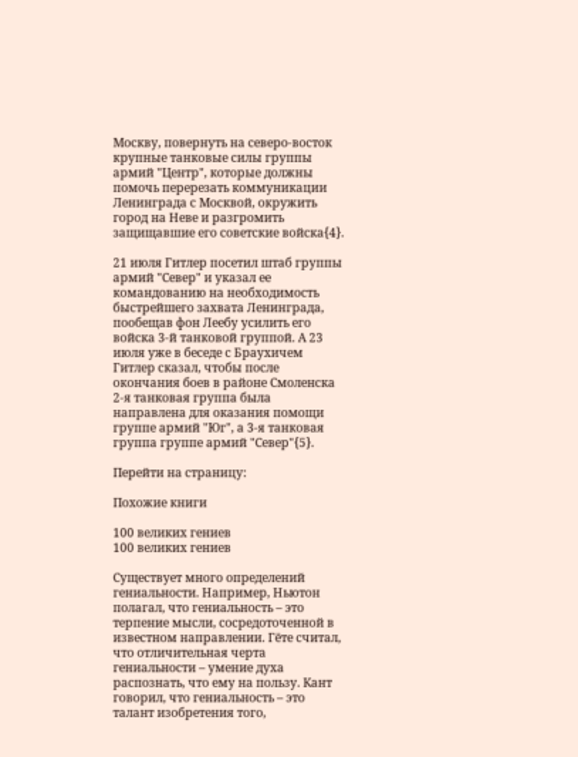Москву, повернуть на северо-восток крупные танковые силы группы армий "Центр", которые должны помочь перерезать коммуникации Ленинграда с Москвой, окружить город на Неве и разгромить защищавшие его советские войска{4}.

21 июля Гитлер посетил штаб группы армий "Север" и указал ее командованию на необходимость быстрейшего захвата Ленинграда, пообещав фон Леебу усилить его войска 3-й танковой группой. А 23 июля уже в беседе с Браухичем Гитлер сказал, чтобы после окончания боев в районе Смоленска 2-я танковая группа была направлена для оказания помощи группе армий "Юг", а 3-я танковая группа группе армий "Север"{5}.

Перейти на страницу:

Похожие книги

100 великих гениев
100 великих гениев

Существует много определений гениальности. Например, Ньютон полагал, что гениальность – это терпение мысли, сосредоточенной в известном направлении. Гёте считал, что отличительная черта гениальности – умение духа распознать, что ему на пользу. Кант говорил, что гениальность – это талант изобретения того,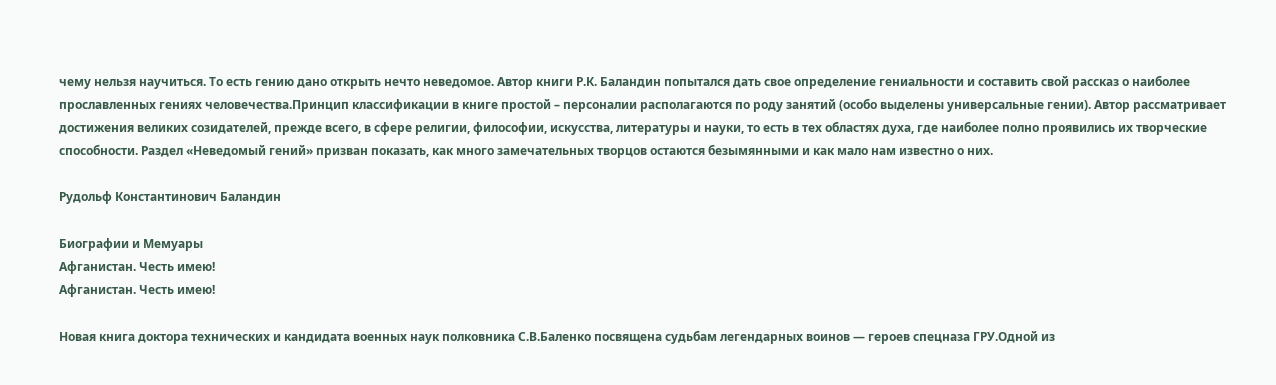чему нельзя научиться. То есть гению дано открыть нечто неведомое. Автор книги Р.К. Баландин попытался дать свое определение гениальности и составить свой рассказ о наиболее прославленных гениях человечества.Принцип классификации в книге простой – персоналии располагаются по роду занятий (особо выделены универсальные гении). Автор рассматривает достижения великих созидателей, прежде всего, в сфере религии, философии, искусства, литературы и науки, то есть в тех областях духа, где наиболее полно проявились их творческие способности. Раздел «Неведомый гений» призван показать, как много замечательных творцов остаются безымянными и как мало нам известно о них.

Рудольф Константинович Баландин

Биографии и Мемуары
Афганистан. Честь имею!
Афганистан. Честь имею!

Новая книга доктора технических и кандидата военных наук полковника С.В.Баленко посвящена судьбам легендарных воинов — героев спецназа ГРУ.Одной из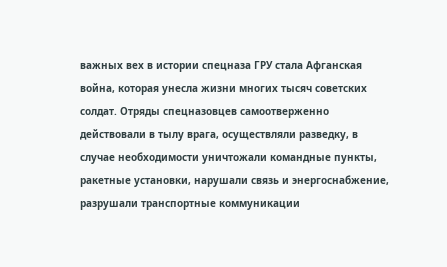важных вех в истории спецназа ГРУ стала Афганская война, которая унесла жизни многих тысяч советских солдат. Отряды спецназовцев самоотверженно действовали в тылу врага, осуществляли разведку, в случае необходимости уничтожали командные пункты, ракетные установки, нарушали связь и энергоснабжение, разрушали транспортные коммуникации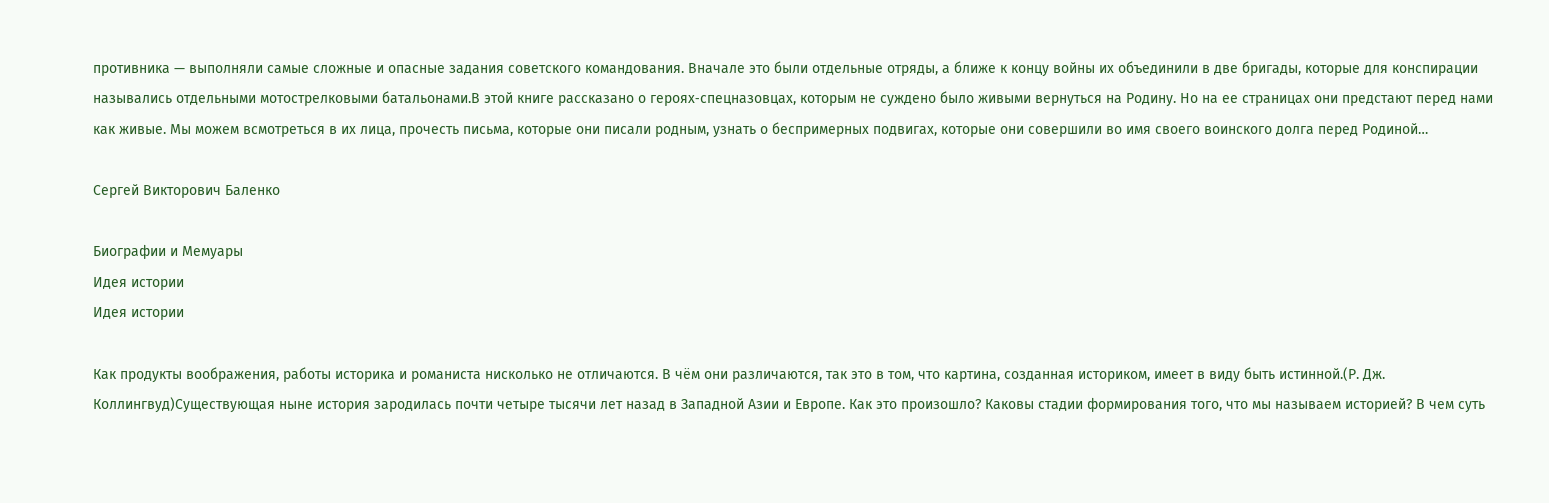противника — выполняли самые сложные и опасные задания советского командования. Вначале это были отдельные отряды, а ближе к концу войны их объединили в две бригады, которые для конспирации назывались отдельными мотострелковыми батальонами.В этой книге рассказано о героях‑спецназовцах, которым не суждено было живыми вернуться на Родину. Но на ее страницах они предстают перед нами как живые. Мы можем всмотреться в их лица, прочесть письма, которые они писали родным, узнать о беспримерных подвигах, которые они совершили во имя своего воинского долга перед Родиной…

Сергей Викторович Баленко

Биографии и Мемуары
Идея истории
Идея истории

Как продукты воображения, работы историка и романиста нисколько не отличаются. В чём они различаются, так это в том, что картина, созданная историком, имеет в виду быть истинной.(Р. Дж. Коллингвуд)Существующая ныне история зародилась почти четыре тысячи лет назад в Западной Азии и Европе. Как это произошло? Каковы стадии формирования того, что мы называем историей? В чем суть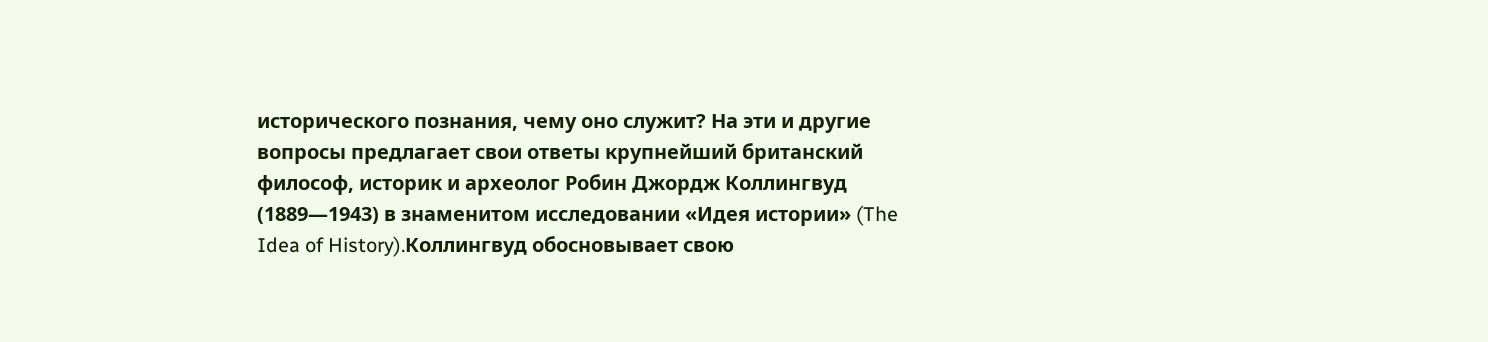исторического познания, чему оно служит? На эти и другие вопросы предлагает свои ответы крупнейший британский философ, историк и археолог Робин Джордж Коллингвуд (1889—1943) в знаменитом исследовании «Идея истории» (The Idea of History).Коллингвуд обосновывает свою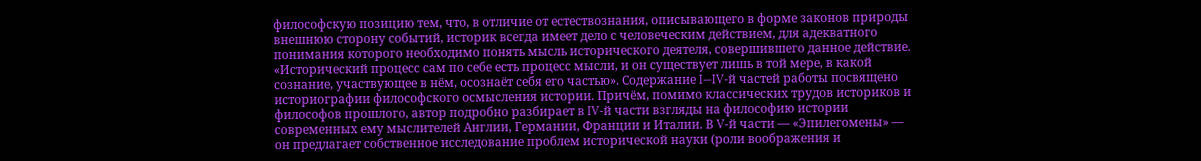философскую позицию тем, что, в отличие от естествознания, описывающего в форме законов природы внешнюю сторону событий, историк всегда имеет дело с человеческим действием, для адекватного понимания которого необходимо понять мысль исторического деятеля, совершившего данное действие. «Исторический процесс сам по себе есть процесс мысли, и он существует лишь в той мере, в какой сознание, участвующее в нём, осознаёт себя его частью». Содержание I—IV-й частей работы посвящено историографии философского осмысления истории. Причём, помимо классических трудов историков и философов прошлого, автор подробно разбирает в IV-й части взгляды на философию истории современных ему мыслителей Англии, Германии, Франции и Италии. В V-й части — «Эпилегомены» — он предлагает собственное исследование проблем исторической науки (роли воображения и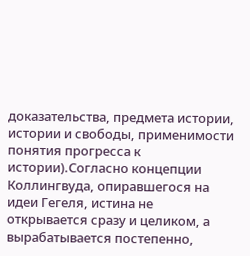доказательства, предмета истории, истории и свободы, применимости понятия прогресса к истории).Согласно концепции Коллингвуда, опиравшегося на идеи Гегеля, истина не открывается сразу и целиком, а вырабатывается постепенно,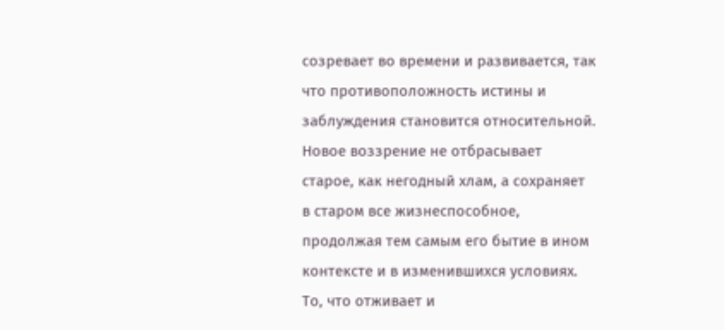созревает во времени и развивается, так что противоположность истины и заблуждения становится относительной. Новое воззрение не отбрасывает старое, как негодный хлам, а сохраняет в старом все жизнеспособное, продолжая тем самым его бытие в ином контексте и в изменившихся условиях. То, что отживает и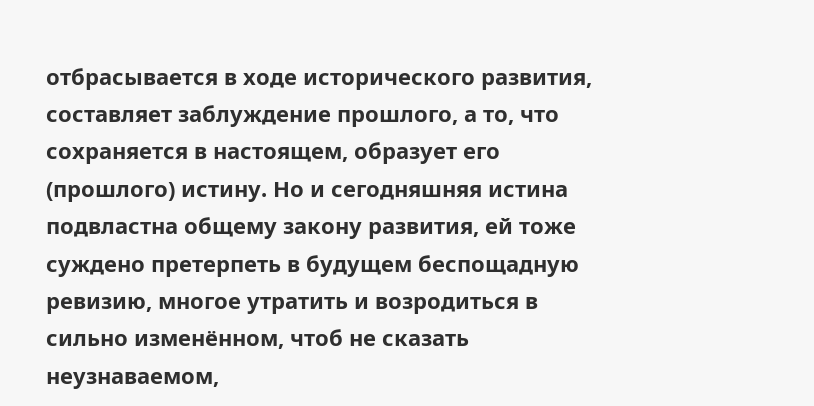отбрасывается в ходе исторического развития, составляет заблуждение прошлого, а то, что сохраняется в настоящем, образует его (прошлого) истину. Но и сегодняшняя истина подвластна общему закону развития, ей тоже суждено претерпеть в будущем беспощадную ревизию, многое утратить и возродиться в сильно изменённом, чтоб не сказать неузнаваемом,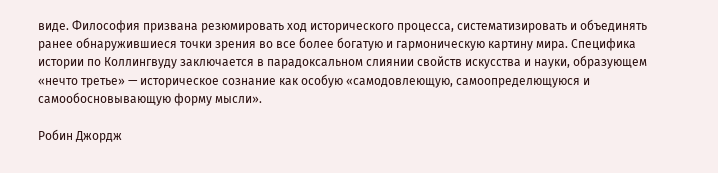виде. Философия призвана резюмировать ход исторического процесса, систематизировать и объединять ранее обнаружившиеся точки зрения во все более богатую и гармоническую картину мира. Специфика истории по Коллингвуду заключается в парадоксальном слиянии свойств искусства и науки, образующем «нечто третье» — историческое сознание как особую «самодовлеющую, самоопределющуюся и самообосновывающую форму мысли».

Робин Джордж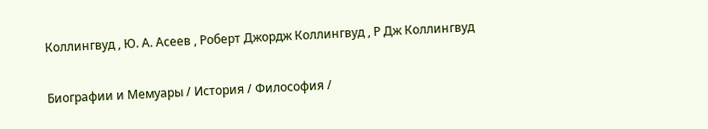Коллингвуд , Ю. А. Асеев , Роберт Джордж Коллингвуд , Р Дж Коллингвуд

Биографии и Мемуары / История / Философия /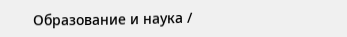Образование и наука /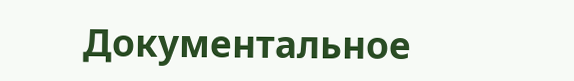Документальное